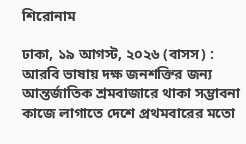শিরোনাম

ঢাকা, ১৯ আগস্ট, ২০২৬ (বাসস) : আরবি ভাষায় দক্ষ জনশক্তির জন্য আন্তর্জাতিক শ্রমবাজারে থাকা সম্ভাবনা কাজে লাগাতে দেশে প্রথমবারের মতো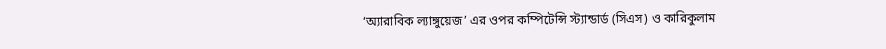‘অ্যারাবিক ল্যাঙ্গুয়েজ’ এর ওপর কম্পিটেন্সি স্ট্যান্ডার্ড (সিএস) ও কারিকুলাম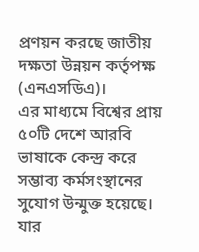প্রণয়ন করছে জাতীয় দক্ষতা উন্নয়ন কর্তৃপক্ষ (এনএসডিএ)।
এর মাধ্যমে বিশ্বের প্রায় ৫০টি দেশে আরবি ভাষাকে কেন্দ্র করে সম্ভাব্য কর্মসংস্থানের সুযোগ উন্মুক্ত হয়েছে। যার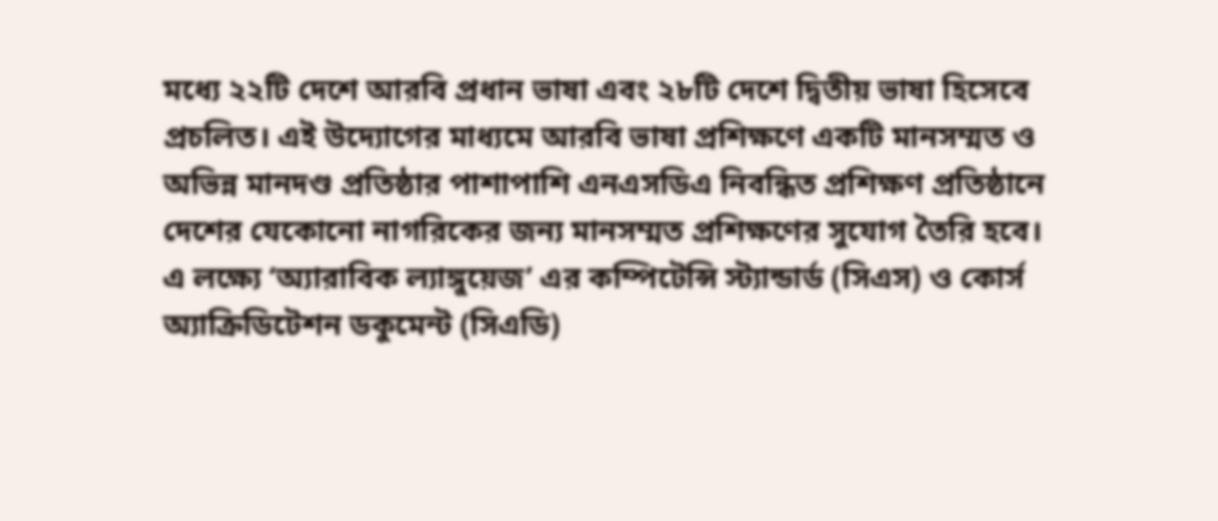মধ্যে ২২টি দেশে আরবি প্রধান ভাষা এবং ২৮টি দেশে দ্বিতীয় ভাষা হিসেবে প্রচলিত। এই উদ্যোগের মাধ্যমে আরবি ভাষা প্রশিক্ষণে একটি মানসম্মত ও অভিন্ন মানদণ্ড প্রতিষ্ঠার পাশাপাশি এনএসডিএ নিবন্ধিত প্রশিক্ষণ প্রতিষ্ঠানে দেশের যেকোনো নাগরিকের জন্য মানসম্মত প্রশিক্ষণের সুযোগ তৈরি হবে।
এ লক্ষ্যে ‘অ্যারাবিক ল্যাঙ্গুয়েজ’ এর কম্পিটেন্সি স্ট্যান্ডার্ড (সিএস) ও কোর্স অ্যাক্রিডিটেশন ডকুমেন্ট (সিএডি)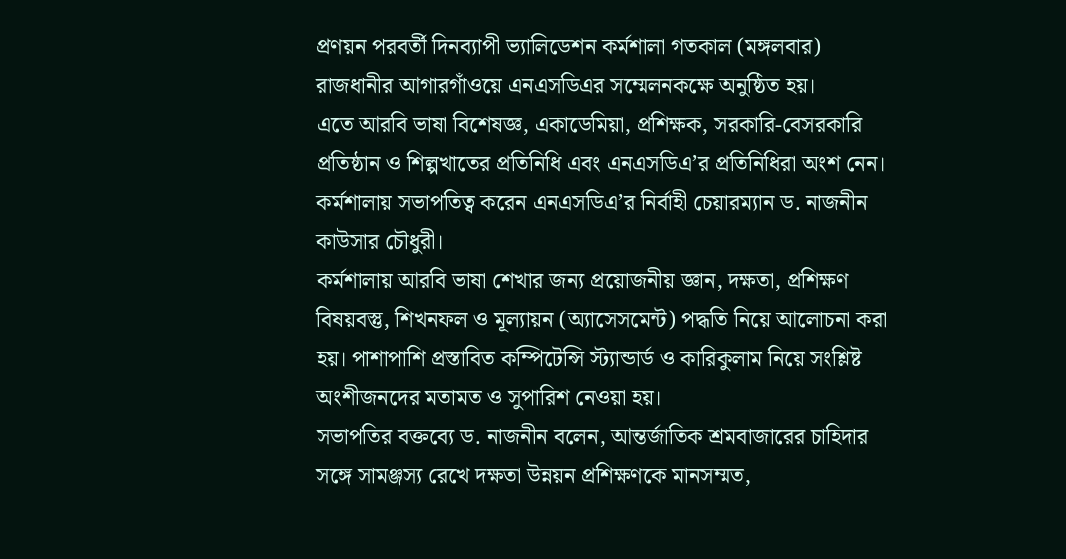প্রণয়ন পরবর্তী দিনব্যাপী ভ্যালিডেশন কর্মশালা গতকাল (মঙ্গলবার) রাজধানীর আগারগাঁওয়ে এনএসডিএর সম্মেলনকক্ষে অনুষ্ঠিত হয়।
এতে আরবি ভাষা বিশেষজ্ঞ, একাডেমিয়া, প্রশিক্ষক, সরকারি-বেসরকারি প্রতিষ্ঠান ও শিল্পখাতের প্রতিনিধি এবং এনএসডিএ’র প্রতিনিধিরা অংশ নেন। কর্মশালায় সভাপতিত্ব করেন এনএসডিএ’র নির্বাহী চেয়ারম্যান ড. নাজনীন কাউসার চৌধুরী।
কর্মশালায় আরবি ভাষা শেখার জন্য প্রয়োজনীয় জ্ঞান, দক্ষতা, প্রশিক্ষণ বিষয়বস্তু, শিখনফল ও মূল্যায়ন (অ্যাসেসমেন্ট) পদ্ধতি নিয়ে আলোচনা করা হয়। পাশাপাশি প্রস্তাবিত কম্পিটেন্সি স্ট্যান্ডার্ড ও কারিকুলাম নিয়ে সংশ্লিষ্ট অংশীজনদের মতামত ও সুপারিশ নেওয়া হয়।
সভাপতির বক্তব্যে ড. নাজনীন বলেন, আন্তর্জাতিক শ্রমবাজারের চাহিদার সঙ্গে সামঞ্জস্য রেখে দক্ষতা উন্নয়ন প্রশিক্ষণকে মানসম্মত,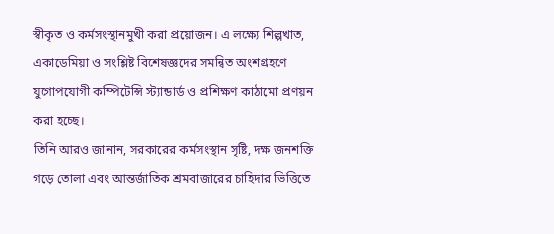স্বীকৃত ও কর্মসংস্থানমুখী করা প্রয়োজন। এ লক্ষ্যে শিল্পখাত, একাডেমিয়া ও সংশ্লিষ্ট বিশেষজ্ঞদের সমন্বিত অংশগ্রহণে যুগোপযোগী কম্পিটেন্সি স্ট্যান্ডার্ড ও প্রশিক্ষণ কাঠামো প্রণয়ন করা হচ্ছে।
তিনি আরও জানান, সরকারের কর্মসংস্থান সৃষ্টি, দক্ষ জনশক্তি গড়ে তোলা এবং আন্তর্জাতিক শ্রমবাজারের চাহিদার ভিত্তিতে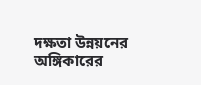দক্ষতা উন্নয়নের অঙ্গিকারের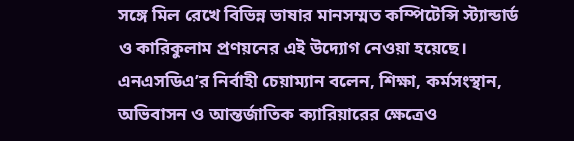সঙ্গে মিল রেখে বিভিন্ন ভাষার মানসম্মত কম্পিটেন্সি স্ট্যান্ডার্ড ও কারিকুলাম প্রণয়নের এই উদ্যোগ নেওয়া হয়েছে।
এনএসডিএ’র নির্বাহী চেয়াম্যান বলেন, শিক্ষা, কর্মসংস্থান, অভিবাসন ও আন্তর্জাতিক ক্যারিয়ারের ক্ষেত্রেও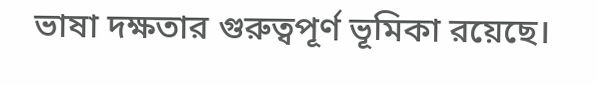ভাষা দক্ষতার গুরুত্বপূর্ণ ভূমিকা রয়েছে।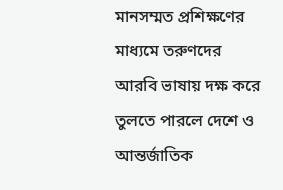মানসম্মত প্রশিক্ষণের মাধ্যমে তরুণদের আরবি ভাষায় দক্ষ করে তুলতে পারলে দেশে ও আন্তর্জাতিক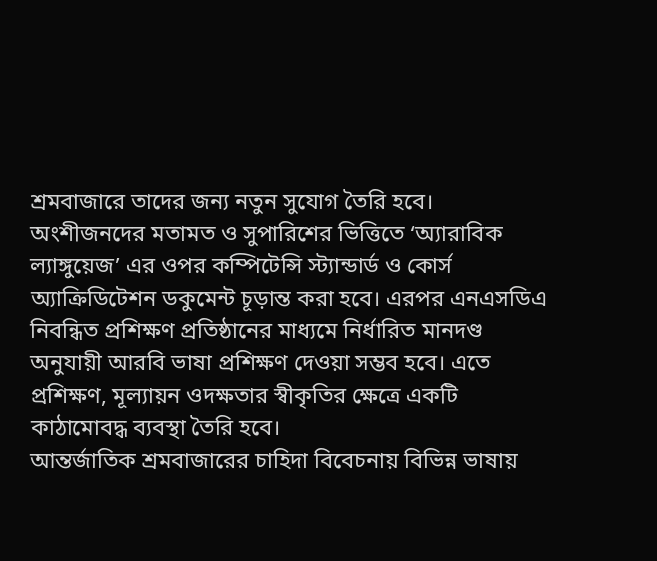শ্রমবাজারে তাদের জন্য নতুন সুযোগ তৈরি হবে।
অংশীজনদের মতামত ও সুপারিশের ভিত্তিতে ‘অ্যারাবিক ল্যাঙ্গুয়েজ’ এর ওপর কম্পিটেন্সি স্ট্যান্ডার্ড ও কোর্স অ্যাক্রিডিটেশন ডকুমেন্ট চূড়ান্ত করা হবে। এরপর এনএসডিএ নিবন্ধিত প্রশিক্ষণ প্রতিষ্ঠানের মাধ্যমে নির্ধারিত মানদণ্ড অনুযায়ী আরবি ভাষা প্রশিক্ষণ দেওয়া সম্ভব হবে। এতে প্রশিক্ষণ, মূল্যায়ন ওদক্ষতার স্বীকৃতির ক্ষেত্রে একটি কাঠামোবদ্ধ ব্যবস্থা তৈরি হবে।
আন্তর্জাতিক শ্রমবাজারের চাহিদা বিবেচনায় বিভিন্ন ভাষায়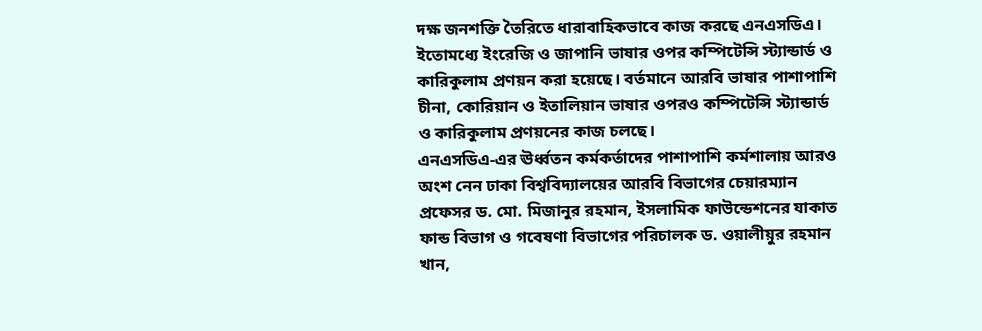দক্ষ জনশক্তি তৈরিতে ধারাবাহিকভাবে কাজ করছে এনএসডিএ। ইতোমধ্যে ইংরেজি ও জাপানি ভাষার ওপর কম্পিটেন্সি স্ট্যান্ডার্ড ও কারিকুলাম প্রণয়ন করা হয়েছে। বর্তমানে আরবি ভাষার পাশাপাশি চীনা, কোরিয়ান ও ইতালিয়ান ভাষার ওপরও কম্পিটেন্সি স্ট্যান্ডার্ড ও কারিকুলাম প্রণয়নের কাজ চলছে।
এনএসডিএ-এর ঊর্ধ্বতন কর্মকর্তাদের পাশাপাশি কর্মশালায় আরও অংশ নেন ঢাকা বিশ্ববিদ্যালয়ের আরবি বিভাগের চেয়ারম্যান প্রফেসর ড. মো. মিজানুর রহমান, ইসলামিক ফাউন্ডেশনের যাকাত ফান্ড বিভাগ ও গবেষণা বিভাগের পরিচালক ড. ওয়ালীয়ুর রহমান খান,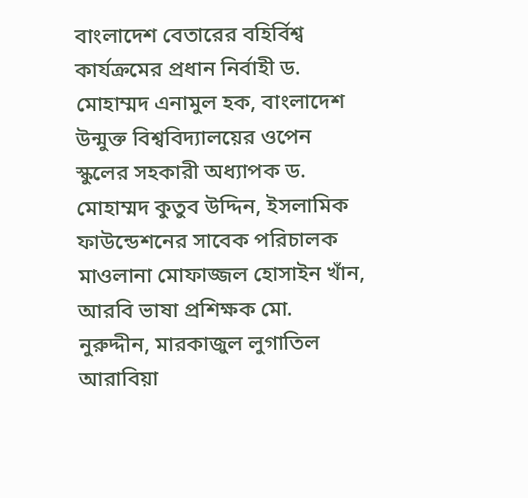বাংলাদেশ বেতারের বহির্বিশ্ব কার্যক্রমের প্রধান নির্বাহী ড. মোহাম্মদ এনামুল হক, বাংলাদেশ উন্মুক্ত বিশ্ববিদ্যালয়ের ওপেন স্কুলের সহকারী অধ্যাপক ড. মোহাম্মদ কুতুব উদ্দিন, ইসলামিক ফাউন্ডেশনের সাবেক পরিচালক মাওলানা মোফাজ্জল হোসাইন খাঁন, আরবি ভাষা প্রশিক্ষক মো. নুরুদ্দীন, মারকাজুল লুগাতিল আরাবিয়া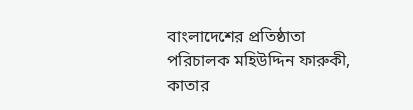বাংলাদেশের প্রতিষ্ঠাতা পরিচালক মহিউদ্দিন ফারুকী, কাতার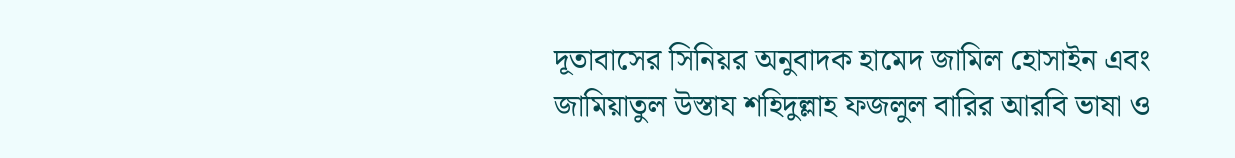দূতাবাসের সিনিয়র অনুবাদক হামেদ জামিল হোসাইন এবং জামিয়াতুল উস্তায শহিদুল্লাহ ফজলুল বারির আরবি ভাষা ও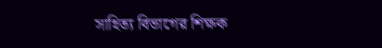সাহিত্য বিভাগের শিক্ষক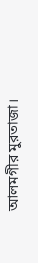আলমগীর মুরতাজা।